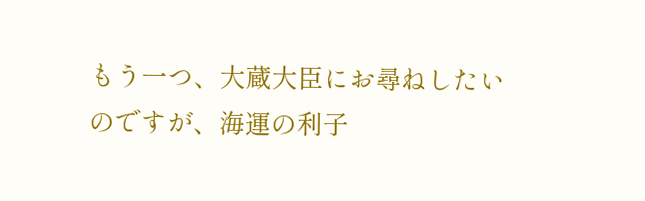もう一つ、大蔵大臣にお尋ねしたいのですが、海運の利子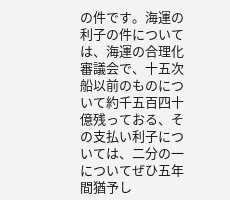の件です。海運の利子の件については、海運の合理化審議会で、十五次船以前のものについて約千五百四十億残っておる、その支払い利子については、二分の一についてぜひ五年間猶予し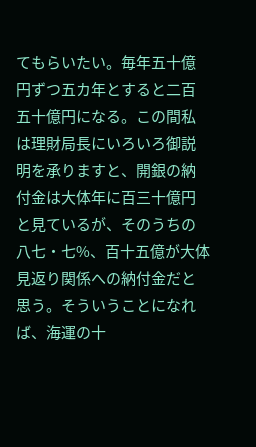てもらいたい。毎年五十億円ずつ五カ年とすると二百五十億円になる。この間私は理財局長にいろいろ御説明を承りますと、開銀の納付金は大体年に百三十億円と見ているが、そのうちの八七・七%、百十五億が大体見返り関係への納付金だと思う。そういうことになれば、海運の十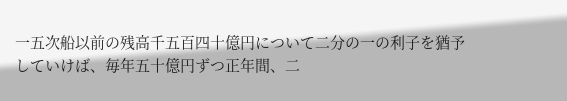一五次船以前の残高千五百四十億円について二分の一の利子を猶予していけば、毎年五十億円ずつ正年間、二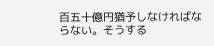百五十億円猶予しなければならない。そうする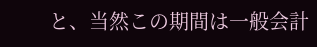と、当然この期間は一般会計